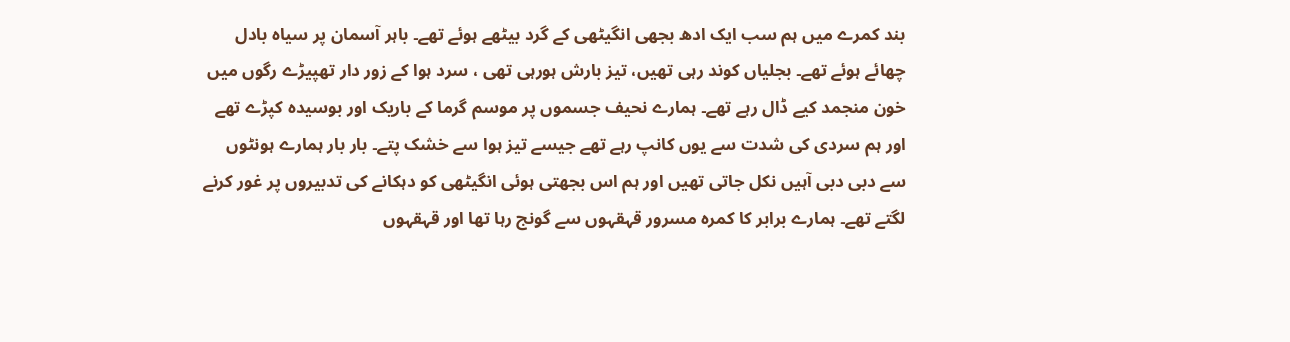بند کمرے میں ہم سب ایک ادھ بجھی انگیٹھی کے گرد بیٹھے ہوئے تھے۔ باہر آسمان پر سیاہ بادل چھائے ہوئے تھے۔ بجلیاں کوند رہی تھیں، تیز بارش ہورہی تھی ، سرد ہوا کے زور دار تھپیڑے رگوں میں خون منجمد کیے ڈال رہے تھے۔ ہمارے نحیف جسموں پر موسم گرما کے باریک اور بوسیدہ کپڑے تھے اور ہم سردی کی شدت سے یوں کانپ رہے تھے جیسے تیز ہوا سے خشک پتے۔ بار بار ہمارے ہونٹوں سے دبی دبی آہیں نکل جاتی تھیں اور ہم اس بجھتی ہوئی انگیٹھی کو دہکانے کی تدبیروں پر غور کرنے لگتے تھے۔ ہمارے برابر کا کمرہ مسرور قہقہوں سے گونج رہا تھا اور قہقہوں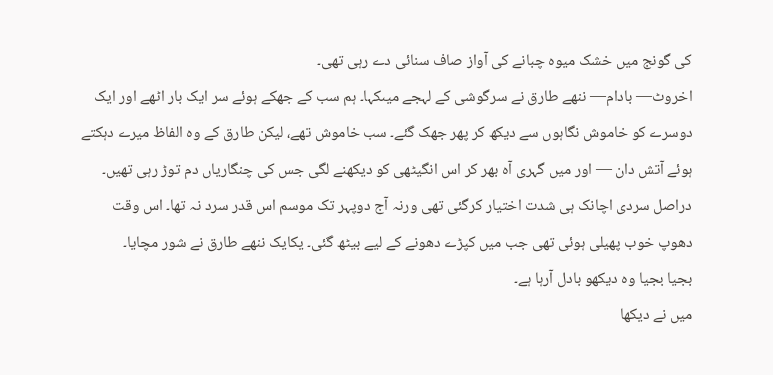کی گونج میں خشک میوہ چبانے کی آواز صاف سنائی دے رہی تھی۔
اخروٹ— بادام— ننھے طارق نے سرگوشی کے لہجے میںکہا۔ ہم سب کے جھکے ہوئے سر ایک بار اٹھے اور ایک دوسرے کو خاموش نگاہوں سے دیکھ کر پھر جھک گئے۔ سب خاموش تھے، لیکن طارق کے وہ الفاظ میرے دہکتے ہوئے آتش دان — اور میں گہری آہ بھر کر اس انگیٹھی کو دیکھنے لگی جس کی چنگاریاں دم توڑ رہی تھیں۔ دراصل سردی اچانک ہی شدت اختیار کرگئی تھی ورنہ آج دوپہر تک موسم اس قدر سرد نہ تھا۔ اس وقت دھوپ خوب پھیلی ہوئی تھی جب میں کپڑے دھونے کے لیے بیٹھ گئی۔ یکایک ننھے طارق نے شور مچایا۔
بجیا بجیا وہ دیکھو بادل آرہا ہے۔
میں نے دیکھا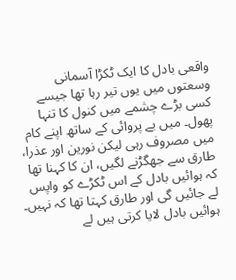واقعی بادل کا ایک ٹکڑا آسمانی وسعتوں میں یوں تیر رہا تھا جیسے کسی بڑے چشمے میں کنول کا تنہا پھول۔ میں بے پروائی کے ساتھ اپنے کام میں مصروف رہی لیکن نورین اور عذرا، طارق سے جھگڑنے لگیں، ان کا کہنا تھا کہ ہوائیں بادل کے اس ٹکڑے کو واپس لے جائیں گی اور طارق کہتا تھا کہ نہیں۔ ہوائیں بادل لایا کرتی ہیں لے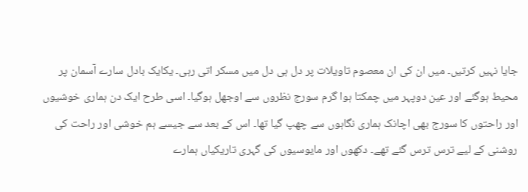جایا نہیں کرتیں۔ میں ان کی ان معصوم تاویلات پر دل ہی دل میں مسکر اتی رہی۔ یکایک بادل سارے آسمان پر محیط ہوگئے اور عین دوپہر میں چمکتا ہوا گرم سورج نظروں سے اوجھل ہوگیا۔ اسی طرح ایک دن ہماری خوشیوں اور راحتوں کا سورج بھی اچانک ہماری نگاہوں سے چھپ گیا تھا۔ اس کے بعد سے جیسے ہم خوشی اور راحت کی روشنی کے لیے ترس ترس گئے تھے۔ دکھوں اور مایوسیوں کی گہری تاریکیاں ہمارے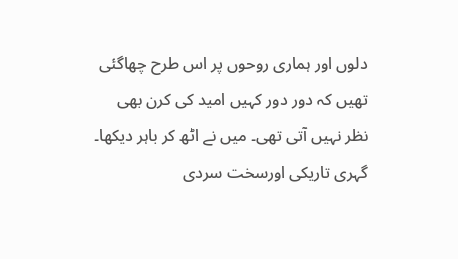دلوں اور ہماری روحوں پر اس طرح چھاگئی تھیں کہ دور دور کہیں امید کی کرن بھی نظر نہیں آتی تھی۔ میں نے اٹھ کر باہر دیکھا۔ گہری تاریکی اورسخت سردی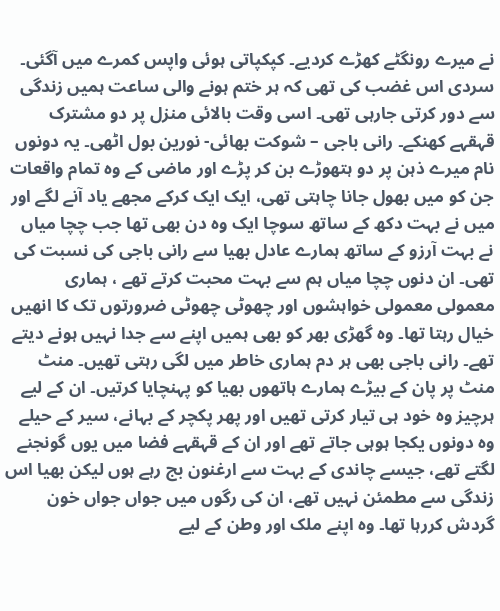نے میرے رونگٹے کھڑے کردیے۔ کپکپاتی ہوئی واپس کمرے میں آگئی۔ سردی اس غضب کی تھی کہ ہر ختم ہونے والی ساعت ہمیں زندگی سے دور کرتی جارہی تھی۔ اسی وقت بالائی منزل پر دو مشترک قہقہے کھنکے۔ رانی باجی – شوکت بھائی- نورین بول اٹھی۔ یہ دونوں نام میرے ذہن پر دو ہتھوڑے بن کر پڑے اور ماضی کے وہ تمام واقعات جن کو میں بھول جانا چاہتی تھی، ایک ایک کرکے مجھے یاد آنے لگے اور میں نے بہت دکھ کے ساتھ سوچا ایک وہ دن بھی تھا جب چچا میاں نے بہت آرزو کے ساتھ ہمارے عادل بھیا سے رانی باجی کی نسبت کی تھی۔ ان دنوں چچا میاں ہم سے بہت محبت کرتے تھے ، ہماری معمولی معمولی خواہشوں اور چھوٹی چھوٹی ضرورتوں تک کا انھیں خیال رہتا تھا۔ وہ گھڑی بھر کو بھی ہمیں اپنے سے جدا نہیں ہونے دیتے تھے۔ رانی باجی بھی ہر دم ہماری خاطر میں لگی رہتی تھیں۔ منٹ منٹ پر پان کے بیڑے ہمارے ہاتھوں بھیا کو پہنچایا کرتیں۔ ان کے لیے ہرچیز وہ خود ہی تیار کرتی تھیں اور پھر پکچر کے بہانے، سیر کے حیلے وہ دونوں یکجا ہوہی جاتے تھے اور ان کے قہقہے فضا میں یوں گونجنے لگتے تھے، جیسے چاندی کے بہت سے ارغنون بج رہے ہوں لیکن بھیا اس زندگی سے مطمئن نہیں تھے، ان کی رگوں میں جواں جواں خون گردش کررہا تھا۔ وہ اپنے ملک اور وطن کے لیے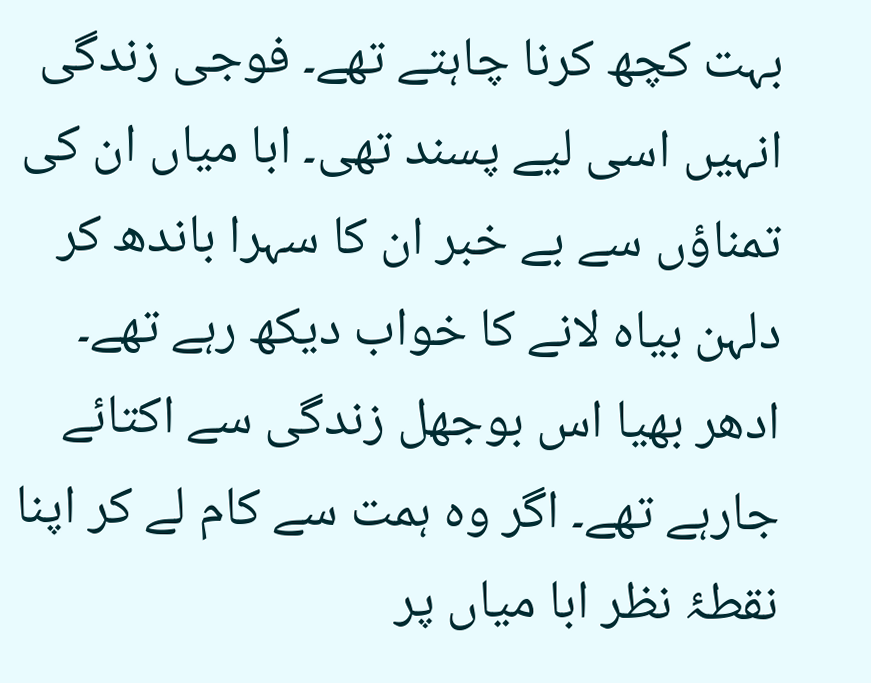بہت کچھ کرنا چاہتے تھے۔ فوجی زندگی انہیں اسی لیے پسند تھی۔ ابا میاں ان کی تمناؤں سے بے خبر ان کا سہرا باندھ کر دلہن بیاہ لانے کا خواب دیکھ رہے تھے۔ ادھر بھیا اس بوجھل زندگی سے اکتائے جارہے تھے۔ اگر وہ ہمت سے کام لے کر اپنا نقطۂ نظر ابا میاں پر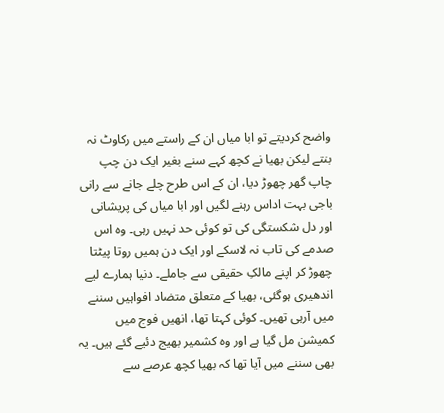واضح کردیتے تو ابا میاں ان کے راستے میں رکاوٹ نہ بنتے لیکن بھیا نے کچھ کہے سنے بغیر ایک دن چپ چاپ گھر چھوڑ دیا، ان کے اس طرح چلے جانے سے رانی باجی بہت اداس رہنے لگیں اور ابا میاں کی پریشانی اور دل شکستگی کی تو کوئی حد نہیں رہی۔ وہ اس صدمے کی تاب نہ لاسکے اور ایک دن ہمیں روتا پیٹتا چھوڑ کر اپنے مالکِ حقیقی سے جاملے۔ دنیا ہمارے لیے اندھیری ہوگئی، بھیا کے متعلق متضاد افواہیں سننے میں آرہی تھیں۔ کوئی کہتا تھا، انھیں فوج میں کمیشن مل گیا ہے اور وہ کشمیر بھیج دئیے گئے ہیں۔ یہ بھی سننے میں آیا تھا کہ بھیا کچھ عرصے سے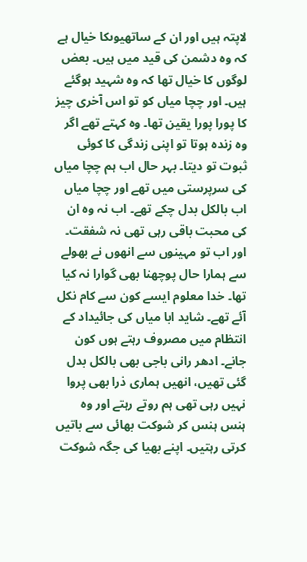لاپتہ ہیں اور ان کے ساتھیوںکا خیال ہے کہ وہ دشمن کی قید میں ہیں۔ بعض لوگوں کا خیال تھا کہ وہ شہید ہوگئے ہیں۔ اور چچا میاں کو تو اس آخری چیز کا پورا پورا یقین تھا۔ وہ کہتے تھے اگر وہ زندہ ہوتا تو اپنی زندگی کا کوئی ثبوت تو دیتا۔ بہر حال اب ہم چچا میاں کی سرپرستی میں تھے اور چچا میاں اب بالکل بدل چکے تھے۔ اب نہ وہ ان کی محبت باقی رہی تھی نہ شفقت۔ اور اب تو مہینوں سے انھوں نے بھولے سے ہمارا حال پوچھنا بھی گوارا نہ کیا تھا۔ خدا معلوم ایسے کون سے کام نکل آئے تھے۔ شاید ابا میاں کی جائیداد کے انتظام میں مصروف رہتے ہوں کون جانے۔ ادھر رانی باجی بھی بالکل بدل گئی تھیں، انھیں ہماری ذرا بھی پروا نہیں رہی تھی ہم روتے رہتے اور وہ ہنس ہنس کر شوکت بھائی سے باتیں کرتی رہتیں۔ اپنے بھیا کی جگہ شوکت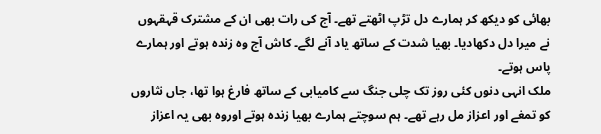بھائی کو دیکھ کر ہمارے دل تڑپ اٹھتے تھے۔ آج کی رات بھی ان کے مشترک قہقہوں نے میرا دل دکھادیا۔ بھیا شدت کے ساتھ یاد آنے لگے۔ کاش آج وہ زندہ ہوتے اور ہمارے پاس ہوتے۔
ملک انہی دنوں کئی روز تک چلی جنگ سے کامیابی کے ساتھ فارغ ہوا تھا، جاں نثاروں کو تمغے اور اعزاز مل رہے تھے۔ ہم سوچتے ہمارے بھیا زندہ ہوتے اوروہ بھی یہ اعزاز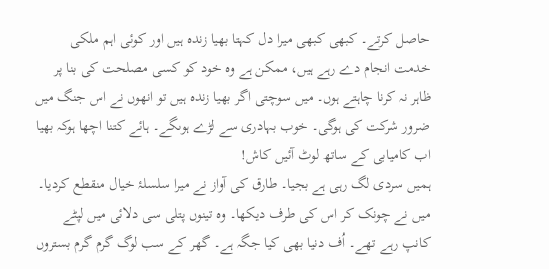حاصل کرتے۔ کبھی کبھی میرا دل کہتا بھیا زندہ ہیں اور کوئی اہم ملکی خدمت انجام دے رہے ہیں، ممکن ہے وہ خود کو کسی مصلحت کی بنا پر ظاہر نہ کرنا چاہتے ہوں۔ میں سوچتی اگر بھیا زندہ ہیں تو انھوں نے اس جنگ میں ضرور شرکت کی ہوگی۔ خوب بہادری سے لڑے ہوںگے۔ ہائے کتنا اچھا ہوکہ بھیا اب کامیابی کے ساتھ لوٹ آئیں کاش!
ہمیں سردی لگ رہی ہے بجیا۔ طارق کی آواز نے میرا سلسلۂ خیال منقطع کردیا۔ میں نے چونک کر اس کی طرف دیکھا۔ وہ تینوں پتلی سی دلائی میں لپٹے کانپ رہے تھے۔ اُف دنیا بھی کیا جگہ ہے۔ گھر کے سب لوگ گرم گرم بستروں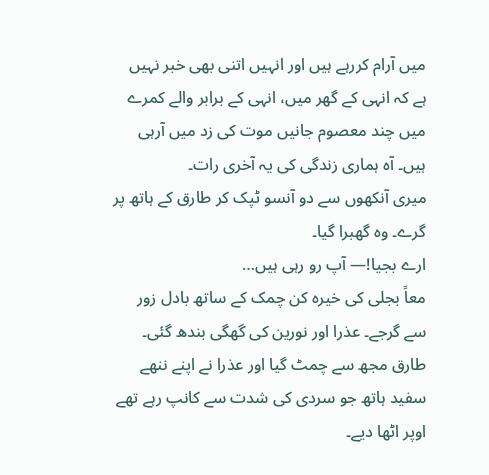میں آرام کررہے ہیں اور انہیں اتنی بھی خبر نہیں ہے کہ انہی کے گھر میں، انہی کے برابر والے کمرے میں چند معصوم جانیں موت کی زد میں آرہی ہیں۔ آہ ہماری زندگی کی یہ آخری رات۔
میری آنکھوں سے دو آنسو ٹپک کر طارق کے ہاتھ پر گرے۔ وہ گھبرا گیا۔
ارے بجیا!— آپ رو رہی ہیں…
معاً بجلی کی خیرہ کن چمک کے ساتھ بادل زور سے گرجے۔ عذرا اور نورین کی گھگی بندھ گئی۔ طارق مجھ سے چمٹ گیا اور عذرا نے اپنے ننھے سفید ہاتھ جو سردی کی شدت سے کانپ رہے تھے اوپر اٹھا دیے۔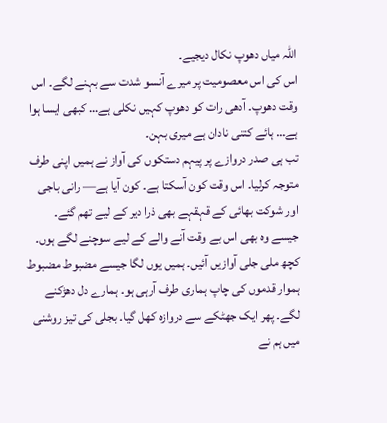اللہ میاں دھوپ نکال دیجیے۔
اس کی اس معصومیت پر میرے آنسو شدت سے بہنے لگے۔ اس وقت دھوپ۔ آدھی رات کو دھوپ کہیں نکلی ہے… کبھی ایسا ہوا ہے… ہائے کتنی نادان ہے میری بہن۔
تب ہی صدر دروازے پر پیہم دستکوں کی آواز نے ہمیں اپنی طرف متوجہ کرلیا۔ اس وقت کون آسکتا ہے۔ کون آیا ہے— رانی باجی اور شوکت بھائی کے قہقہے بھی ذرا دیر کے لیے تھم گئے۔ جیسے وہ بھی اس بے وقت آنے والے کے لیے سوچنے لگے ہوں۔ کچھ ملی جلی آوازیں آئیں۔ ہمیں یوں لگا جیسے مضبوط مضبوط ہموار قدموں کی چاپ ہماری طرف آرہی ہو۔ ہمارے دل دھڑکنے لگے۔ پھر ایک جھٹکے سے دروازہ کھل گیا۔ بجلی کی تیز روشنی میں ہم نے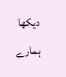دیکھا ہمارے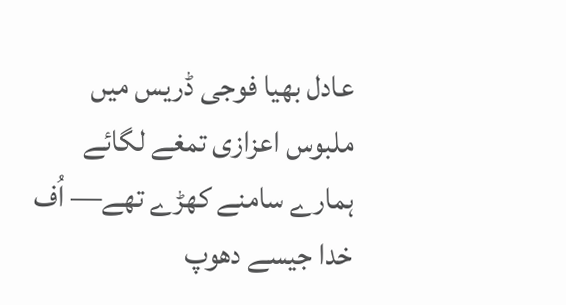عادل بھیا فوجی ڈریس میں ملبوس اعزازی تمغے لگائے ہمارے سامنے کھڑے تھے— اُف خدا جیسے دھوپ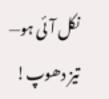نکل آئی ہو— تیز دھوپ!